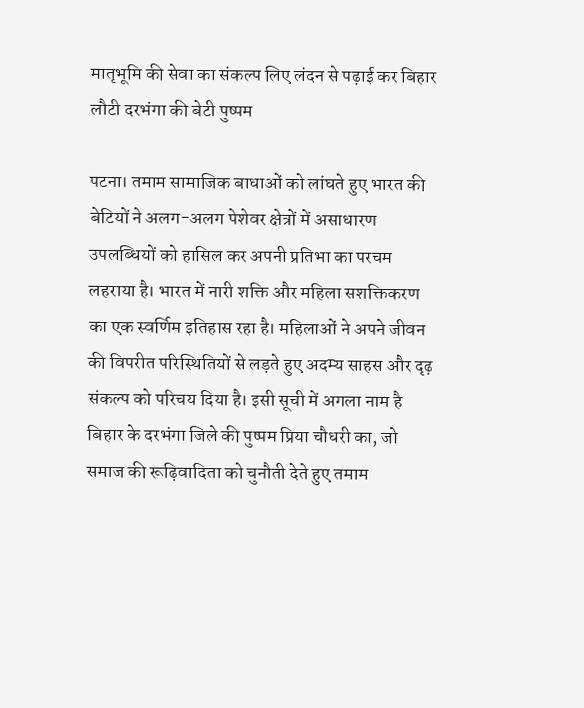मातृभूमि की सेवा का संकल्प लिए लंदन से पढ़ाई कर बिहार लौटी दरभंगा की बेटी पुष्पम

पटना। तमाम सामाजिक बाधाओं को लांघते हुए भारत की बेटियों ने अलग-अलग पेशेवर क्षेत्रों में असाधारण उपलब्धियों को हासिल कर अपनी प्रतिभा का परचम लहराया है। भारत में नारी शक्ति और महिला सशक्तिकरण का एक स्वर्णिम इतिहास रहा है। महिलाओं ने अपने जीवन की विपरीत परिस्थितियों से लड़ते हुए अदम्य साहस और दृढ़ संकल्प को परिचय दिया है। इसी सूची में अगला नाम है बिहार के दरभंगा जिले की पुष्पम प्रिया चौधरी का, जो समाज की रूढ़िवादिता को चुनौती देते हुए तमाम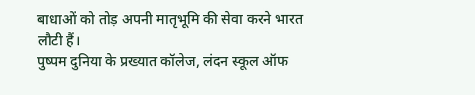बाधाओं को तोड़ अपनी मातृभूमि की सेवा करने भारत लौटी हैं।
पुष्पम दुनिया के प्रख्यात कॉलेज, लंदन स्कूल ऑफ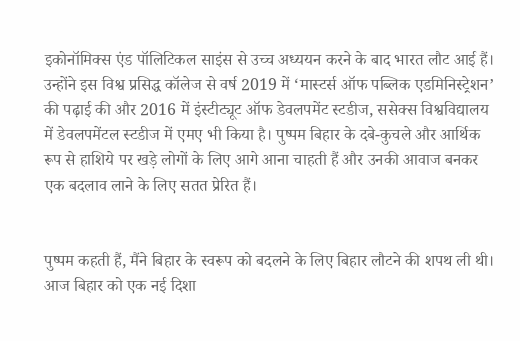इकोनॉमिक्स एंड पॉलिटिकल साइंस से उच्च अध्ययन करने के बाद भारत लौट आई हैं। उन्होंने इस विश्व प्रसिद्ध कॉलेज से वर्ष 2019 में ‘मास्टर्स ऑफ पब्लिक एडमिनिस्ट्रेशन’ की पढ़ाई की और 2016 में इंस्टीट्यूट ऑफ डेवलपमेंट स्टडीज, ससेक्स विश्वविद्यालय में डेवलपमेंटल स्टडीज में एमए भी किया है। पुष्पम बिहार के दबे-कुचले और आर्थिक रूप से हाशिये पर खड़े लोगों के लिए आगे आना चाहती हैं और उनकी आवाज बनकर एक बदलाव लाने के लिए सतत प्रेरित हैं।


पुष्पम कहती हैं, मैंने बिहार के स्वरूप को बदलने के लिए बिहार लौटने की शपथ ली थी। आज बिहार को एक नई दिशा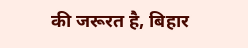की जरूरत है, बिहार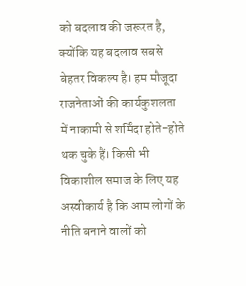को बदलाव की जरूरत है, क्योंकि यह बदलाव सबसे बेहतर विकल्प है। हम मौजूदा राजनेताओं की कार्यकुशलता में नाकामी से शर्मिंदा होते-होते थक चुके हैं। किसी भी विकाशील समाज के लिए यह अस्वीकार्य है कि आम लोगों के नीति बनाने वालों को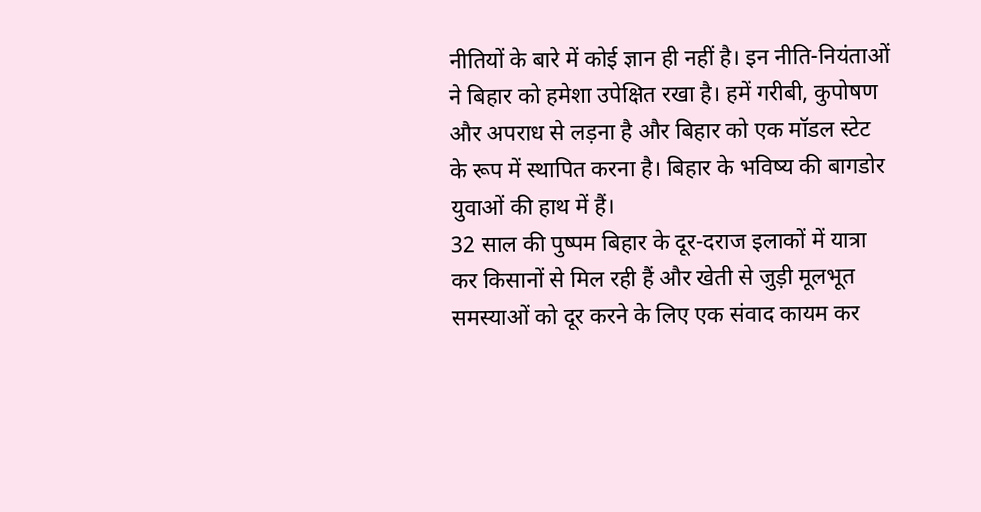नीतियों के बारे में कोई ज्ञान ही नहीं है। इन नीति-नियंताओं ने बिहार को हमेशा उपेक्षित रखा है। हमें गरीबी, कुपोषण और अपराध से लड़ना है और बिहार को एक मॉडल स्टेट के रूप में स्थापित करना है। बिहार के भविष्य की बागडोर युवाओं की हाथ में हैं।
32 साल की पुष्पम बिहार के दूर-दराज इलाकों में यात्रा कर किसानों से मिल रही हैं और खेती से जुड़ी मूलभूत समस्याओं को दूर करने के लिए एक संवाद कायम कर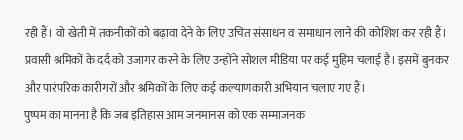रही हैं। वो खेती में तकनीकों को बढ़ावा देने के लिए उचित संसाधन व समाधान लाने की कोशिश कर रही हैं। प्रवासी श्रमिकों के दर्द को उजागर करने के लिए उन्होंने सोशल मीडिया पर कई मुहिम चलाई है। इसमें बुनकर और पारंपरिक कारीगरों और श्रमिकों के लिए कई कल्याणकारी अभियान चलाए गए हैं।
पुष्पम का मानना है कि जब इतिहास आम जनमानस को एक सम्माजनक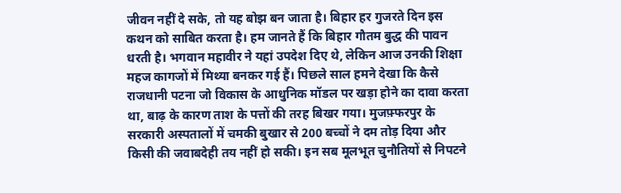जीवन नहीं दे सके, तो यह बोझ बन जाता है। बिहार हर गुजरते दिन इस कथन को साबित करता है। हम जानते हैं कि बिहार गौतम बुद्ध की पावन धरती है। भगवान महावीर ने यहां उपदेश दिए थे, लेकिन आज उनकी शिक्षा महज कागजों में मिथ्या बनकर गई हैं। पिछले साल हमने देखा कि कैसे राजधानी पटना जो विकास के आधुनिक मॉडल पर खड़ा होने का दावा करता था, बाढ़ के कारण ताश के पत्तों की तरह बिखर गया। मुजफ़्फरपुर के सरकारी अस्पतालों में चमकी बुखार से 200 बच्चों ने दम तोड़ दिया और किसी की जवाबदेही तय नहीं हो सकी। इन सब मूलभूत चुनौतियों से निपटने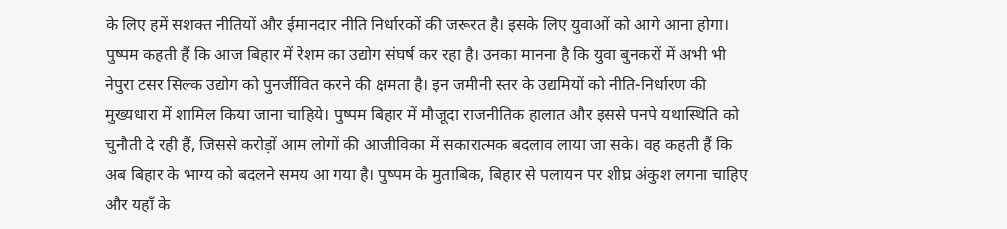के लिए हमें सशक्त नीतियों और ईमानदार नीति निर्धारकों की जरूरत है। इसके लिए युवाओं को आगे आना होगा।
पुष्पम कहती हैं कि आज बिहार में रेशम का उद्योग संघर्ष कर रहा है। उनका मानना है कि युवा बुनकरों में अभी भी नेपुरा टसर सिल्क उद्योग को पुनर्जीवित करने की क्षमता है। इन जमीनी स्तर के उद्यमियों को नीति-निर्धारण की मुख्यधारा में शामिल किया जाना चाहिये। पुष्पम बिहार में मौजूदा राजनीतिक हालात और इससे पनपे यथास्थिति को चुनौती दे रही हैं, जिससे करोड़ों आम लोगों की आजीविका में सकारात्मक बदलाव लाया जा सके। वह कहती हैं कि अब बिहार के भाग्य को बदलने समय आ गया है। पुष्पम के मुताबिक, बिहार से पलायन पर शीघ्र अंकुश लगना चाहिए और यहाँ के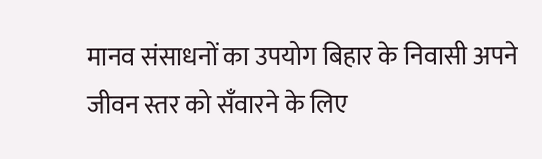मानव संसाधनों का उपयोग बिहार के निवासी अपने जीवन स्तर को सँवारने के लिए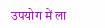उपयोग में ला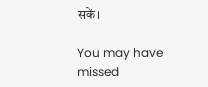सकें।

You may have missed